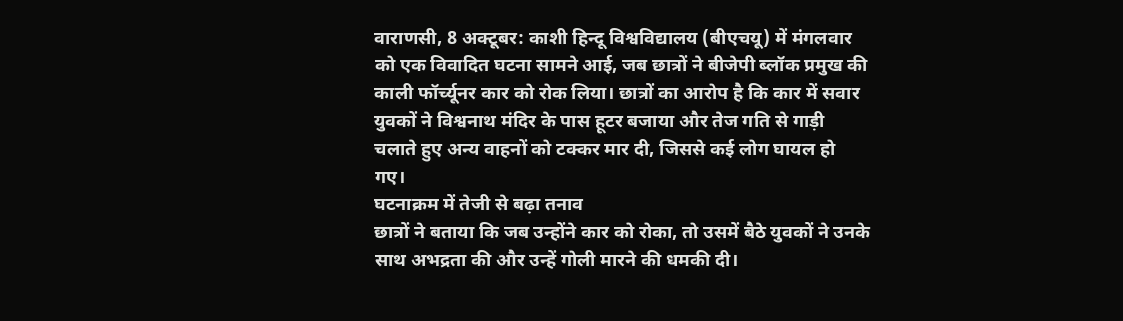वाराणसी, 8 अक्टूबर: काशी हिन्दू विश्वविद्यालय (बीएचयू) में मंगलवार को एक विवादित घटना सामने आई, जब छात्रों ने बीजेपी ब्लॉक प्रमुख की काली फॉर्च्यूनर कार को रोक लिया। छात्रों का आरोप है कि कार में सवार युवकों ने विश्वनाथ मंदिर के पास हूटर बजाया और तेज गति से गाड़ी चलाते हुए अन्य वाहनों को टक्कर मार दी, जिससे कई लोग घायल हो गए।
घटनाक्रम में तेजी से बढ़ा तनाव
छात्रों ने बताया कि जब उन्होंने कार को रोका, तो उसमें बैठे युवकों ने उनके साथ अभद्रता की और उन्हें गोली मारने की धमकी दी।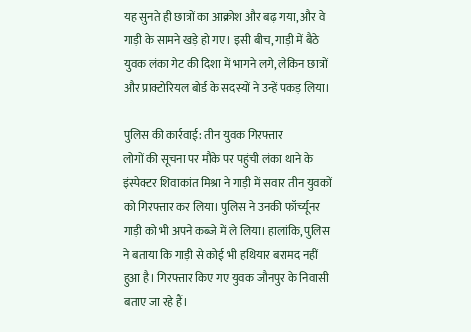यह सुनते ही छात्रों का आक्रोश और बढ़ गया, और वे गाड़ी के सामने खड़े हो गए। इसी बीच, गाड़ी में बैठे युवक लंका गेट की दिशा में भागने लगे, लेकिन छात्रों और प्राक्टोरियल बोर्ड के सदस्यों ने उन्हें पकड़ लिया।

पुलिस की कार्रवाई: तीन युवक गिरफ्तार
लोगों की सूचना पर मौके पर पहुंची लंका थाने के इंस्पेक्टर शिवाकांत मिश्रा ने गाड़ी में सवार तीन युवकों को गिरफ्तार कर लिया। पुलिस ने उनकी फॉर्च्यूनर गाड़ी को भी अपने कब्जे में ले लिया। हालांकि, पुलिस ने बताया कि गाड़ी से कोई भी हथियार बरामद नहीं हुआ है। गिरफ्तार किए गए युवक जौनपुर के निवासी बताए जा रहे हैं।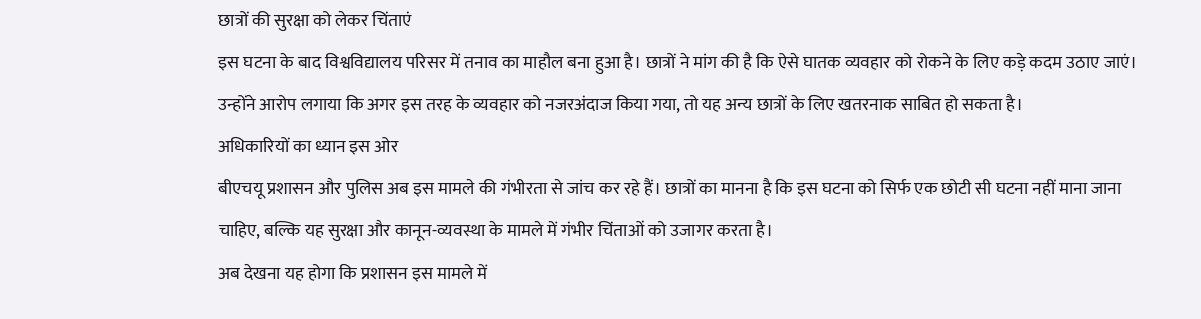छात्रों की सुरक्षा को लेकर चिंताएं
इस घटना के बाद विश्वविद्यालय परिसर में तनाव का माहौल बना हुआ है। छात्रों ने मांग की है कि ऐसे घातक व्यवहार को रोकने के लिए कड़े कदम उठाए जाएं। उन्होंने आरोप लगाया कि अगर इस तरह के व्यवहार को नजरअंदाज किया गया, तो यह अन्य छात्रों के लिए खतरनाक साबित हो सकता है।
अधिकारियों का ध्यान इस ओर
बीएचयू प्रशासन और पुलिस अब इस मामले की गंभीरता से जांच कर रहे हैं। छात्रों का मानना है कि इस घटना को सिर्फ एक छोटी सी घटना नहीं माना जाना चाहिए, बल्कि यह सुरक्षा और कानून-व्यवस्था के मामले में गंभीर चिंताओं को उजागर करता है।
अब देखना यह होगा कि प्रशासन इस मामले में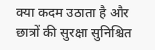क्या कदम उठाता है और छात्रों की सुरक्षा सुनिश्चित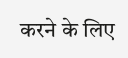करने के लिए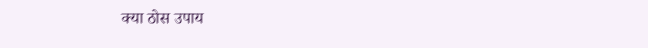क्या ठोस उपाय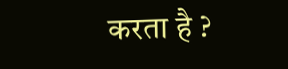करता है ?